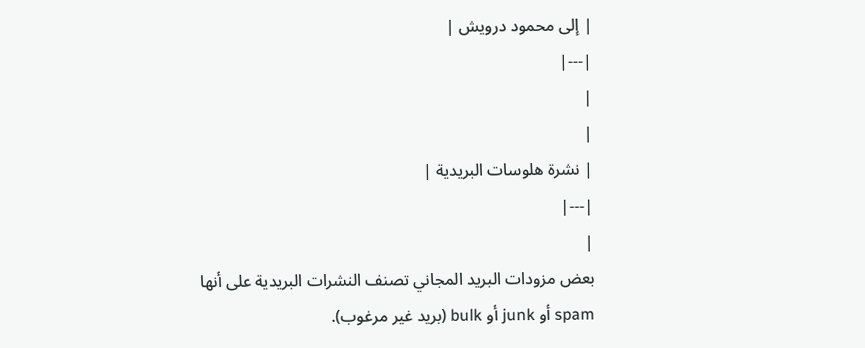| إلى محمود درويش |
|---|
|
|
| نشرة هلوسات البريدية |
|---|
|
بعض مزودات البريد المجاني تصنف النشرات البريدية على أنها spam أو junk أو bulk (بريد غير مرغوب).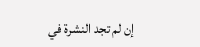إن لم تجد النشرة في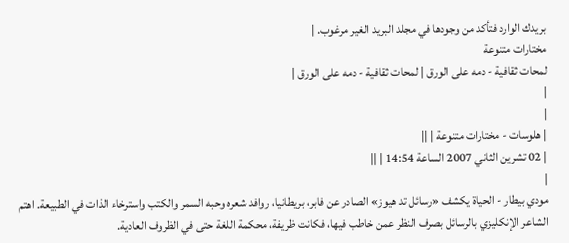بريدك الوارد فتأكد من وجودها في مجلد البريد الغير مرغوب. |
مختارات متنوعة
لمحات ثقافية - دمه على الورق | لمحات ثقافية - دمه على الورق |
|
|
| هلوسات - مختارات متنوعة | ||
| 02 تشرين الثاني 2007 الساعة 14:54 | ||
|
مودي بيطار - الحياة يكشف «رسائل تد هيوز» الصادر عن فابر، بريطانيا، روافد شعره وحبه السمر والكتب واسترخاء الذات في الطبيعة. اهتم الشاعر الإنكليزي بالرسائل بصرف النظر عمن خاطب فيها، فكانت ظريفة، محكمة اللغة حتى في الظروف العادية.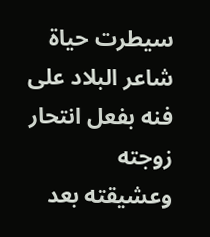سيطرت حياة شاعر البلاد على فنه بفعل انتحار زوجته وعشيقته بعد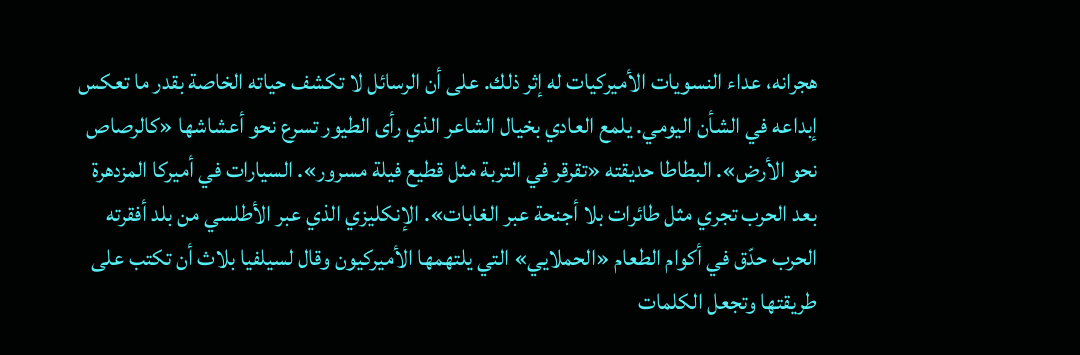هجرانه، عداء النسويات الأميركيات له إثر ذلك. على أن الرسائل لا تكشف حياته الخاصة بقدر ما تعكس إبداعه في الشأن اليومي. يلمع العادي بخيال الشاعر الذي رأى الطيور تسرع نحو أعشاشها «كالرصاص نحو الأرض». البطاطا حديقته «تقرقر في التربة مثل قطيع فيلة مسرور». السيارات في أميركا المزدهرة بعد الحرب تجري مثل طائرات بلا أجنحة عبر الغابات». الإنكليزي الذي عبر الأطلسي من بلد أفقرته الحرب حدّق في أكوام الطعام «الحملايي» التي يلتهمها الأميركيون وقال لسيلفيا بلاث أن تكتب على طريقتها وتجعل الكلمات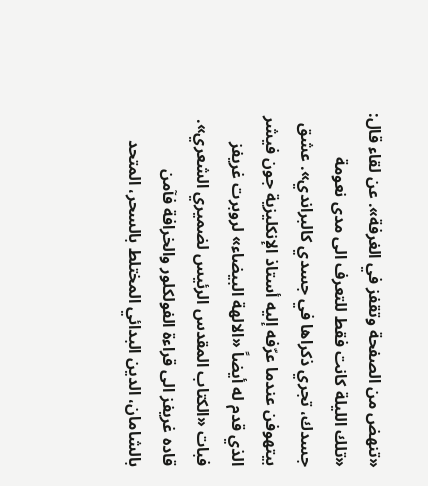«تنهض من الصفحة وتقفز في الغرفة». عن لقاء قال: «تلك الليلة كانت فقط للتعرف الى مدى نعومة جسدك، تجري ذكراها في جسدي كالبراندي». عشق بيتهوفن عندما عرّفه إليه أستاذ الإنكليزية جون فيشر الذي قدم له أيضاً «الالهة البيضاء» لروبرت غريفز فبات «الكتاب المقدس الرئيس لضميري الشعري». قاده غريفز الى قراءة الفولكلور والخرافة فآمن بالشامان، الدين البدائي المختلط بالسحر، المتحد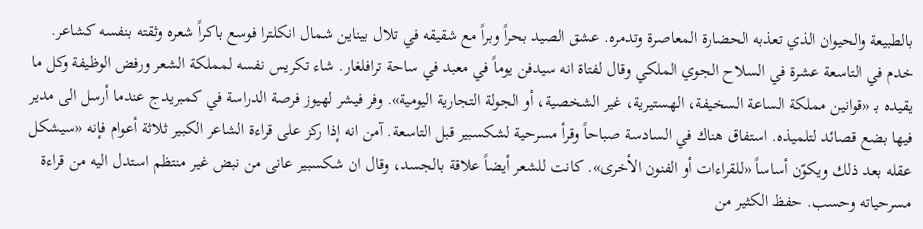بالطبيعة والحيوان الذي تعذبه الحضارة المعاصرة وتدمره. عشق الصيد بحراً وبراً مع شقيقه في تلال بيناين شمال انكلترا فوسع باكراً شعره وثقته بنفسه كشاعر. خدم في التاسعة عشرة في السلاح الجوي الملكي وقال لفتاة انه سيدفن يوماً في معبد في ساحة ترافلغار. شاء تكريس نفسه لمملكة الشعر ورفض الوظيفة وكل ما يقيده بـ «قوانين مملكة الساعة السخيفة، الهستيرية، غير الشخصية، أو الجولة التجارية اليومية». وفر فيشر لهيوز فرصة الدراسة في كمبريدج عندما أرسل الى مدير فيها بضع قصائد لتلميذه. استفاق هناك في السادسة صباحاً وقرأ مسرحية لشكسبير قبل التاسعة. آمن انه إذا ركز على قراءة الشاعر الكبير ثلاثة أعوام فإنه «سيشكل عقله بعد ذلك ويكوّن أساساً «للقراءات أو الفنون الأخرى». كانت للشعر أيضاً علاقة بالجسد، وقال ان شكسبير عانى من نبض غير منتظم استدل اليه من قراءة مسرحياته وحسب. حفظ الكثير من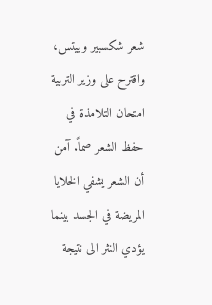شعر شكسبير وييتس، واقترح على وزير التربية امتحان التلامذة في حفظ الشعر صماً. آمن أن الشعر يشفي الخلايا المريضة في الجسد بينما يؤدي النثر الى نتيجة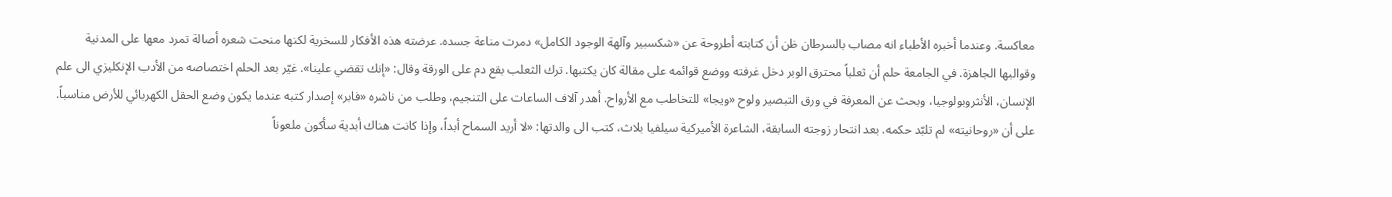معاكسة. وعندما أخبره الأطباء انه مصاب بالسرطان ظن أن كتابته أطروحة عن «شكسبير وآلهة الوجود الكامل» دمرت مناعة جسده. عرضته هذه الأفكار للسخرية لكنها منحت شعره أصالة تمرد معها على المدنية وقوالبها الجاهزة. في الجامعة حلم أن ثعلباً محترق الوبر دخل غرفته ووضع قوائمه على مقالة كان يكتبها. ترك الثعلب بقع دم على الورقة وقال: «إنك تقضي علينا». غيّر بعد الحلم اختصاصه من الأدب الإنكليزي الى علم الإنسان، الأنثروبولوجيا، وبحث عن المعرفة في ورق التبصير ولوح «ويجا» للتخاطب مع الأرواح. أهدر آلاف الساعات على التنجيم، وطلب من ناشره «فابر» إصدار كتبه عندما يكون وضع الحقل الكهربائي للأرض مناسباً. على أن «روحانيته» لم تلبّد حكمه. بعد انتحار زوجته السابقة، الشاعرة الأميركية سيلفيا بلاث، كتب الى والدتها: «لا أريد السماح أبداً، وإذا كانت هناك أبدية سأكون ملعوناً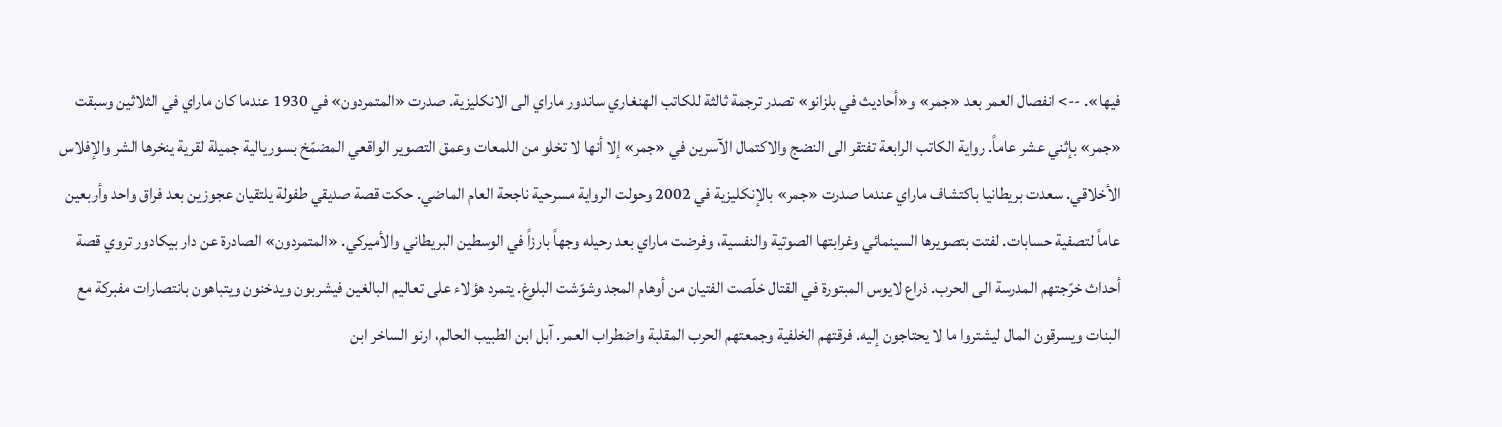فيها». --> انفصال العمر بعد «جمر» و«أحاديث في بلزانو» تصدر ترجمة ثالثة للكاتب الهنغاري ساندور ماراي الى الانكليزية. صدرت «المتمردون» في 1930 عندما كان ماراي في الثلاثين وسبقت «جمر» بإثني عشر عاماً. رواية الكاتب الرابعة تفتقر الى النضج والاكتمال الآسرين في «جمر» إلا أنها لا تخلو من اللمعات وعمق التصوير الواقعي المضمّخ بسوريالية جميلة لقرية ينخرها الشر والإفلاس الأخلاقي. سعدت بريطانيا باكتشاف ماراي عندما صدرت «جمر» بالإنكليزية في 2002 وحولت الرواية مسرحية ناجحة العام الماضي. حكت قصة صديقي طفولة يلتقيان عجوزين بعد فراق واحد وأربعين عاماً لتصفية حسابات. لفتت بتصويرها السينمائي وغرابتها الصوتية والنفسية، وفرضت ماراي بعد رحيله وجهاً بارزاً في الوسطين البريطاني والأميركي. «المتمردون» الصادرة عن دار بيكادور تروي قصة أحداث خرّجتهم المدرسة الى الحرب. ذراع لايوس المبتورة في القتال خلّصت الفتيان من أوهام المجد وشوّشت البلوغ. يتمرد هؤلاء على تعاليم البالغين فيشربون ويدخنون ويتباهون بانتصارات مفبركة مع البنات ويسرقون المال ليشتروا ما لا يحتاجون إليه. فرقتهم الخلفية وجمعتهم الحرب المقلبة واضطراب العمر. آبل ابن الطبيب الحالم، ارنو الساخر ابن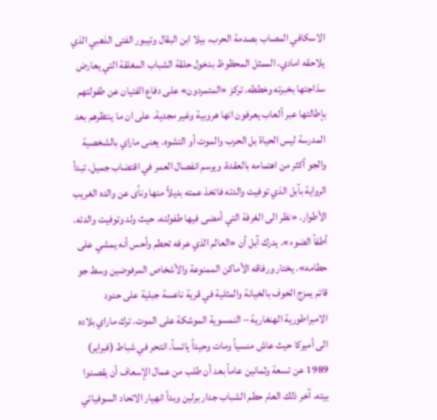الاسكافي المصاب بصدمة الحرب، بيلا ابن البقال وتيبور الفتى الذهبي الذي يلاحقه امادي، الممثل المحظوظ بدخول حلقة الشباب المغلقة التي يعارض سذاجتها بخبرته وخططه. تركز «المتمردون» على دفاع الفتيان عن طفولتهم بإطالتها عبر ألعاب يعرفون انها هروبية وغير مجدية. على ان ما ينتظرهم بعد المدرسة ليس الحياة بل الحرب والموت أو التشوه. يعنى ماراي بالشخصية والجو أكثر من اهتمامه بالعقدة، ويرسم انفصال العمر في اقتضاب جميل. تبدأ الرواية بآبل الذي توفيت والدته فاتخذ عمته بديلاً منها ونأى عن والده الغريب الأطوار. «نظر الى الغرفة التي أمضى فيها طفولته، حيث ولد وتوفيت والدته. أطفأ الضوء». يدرك آبل أن «العالم الذي عرفه تحطم وأحس أنه يمشي على حطامه». يختار ورفاقه الأماكن الممنوعة والأشخاص المرفوضين وسط جو قاتم يمزج الخوف بالخيانة والمثلية في قرية ناعسة جبلية على حدود الامبراطورية الهنغارية – النمسوية الموشكة على الموت. ترك ماراي بلاده الى أميركا حيث عاش منسياً ومات وحيداً يائساً. انتحر في شباط (فبراير) 1989 عن تسعة وثمانين عاماً بعد أن طلب من عمال الإسعاف أن يقصدوا بيته. آخر ذلك العام حطم الشباب جدار برلين وبدأ انهيار الاتحاد السوفياتي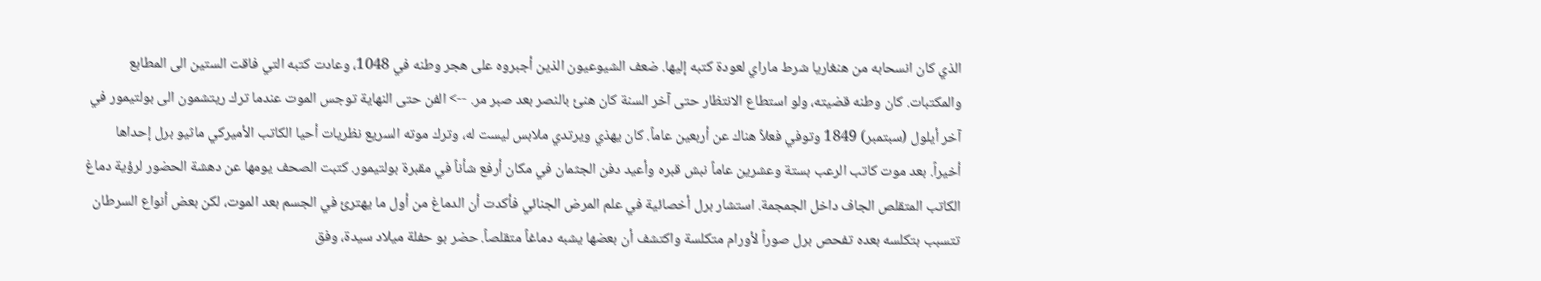الذي كان انسحابه من هنغاريا شرط ماراي لعودة كتبه إليها. ضعف الشيوعيون الذين أجبروه على هجر وطنه في 1048، وعادت كتبه التي فاقت الستين الى المطابع والمكتبات. كان وطنه قضيته، ولو استطاع الانتظار حتى آخر السنة كان هنئ بالنصر بعد صبر مر. --> الفن حتى النهاية توجس الموت عندما ترك ريتشمون الى بولتيمور في آخر أيلول (سبتمبر) 1849 وتوفي فعلاً هناك عن أربعين عاماً. كان يهذي ويرتدي ملابس ليست له، وترك موته السريع نظريات أحيا الكاتب الأميركي ماثيو برل إحداها أخيراً. بعد موت كاتب الرعب بستة وعشرين عاماً نبش قبره وأعيد دفن الجثمان في مكان أرفع شأناً في مقبرة بولتيمور. كتبت الصحف يومها عن دهشة الحضور لرؤية دماغ الكاتب المتقلص الجاف داخل الجمجمة. استشار برل أخصائية في علم المرض الجنائي فأكدت أن الدماغ من أول ما يهترئ في الجسم بعد الموت، لكن بعض أنواع السرطان تتسبب بتكلسه بعده تفحص برل صوراً لأورام متكلسة واكتشف أن بعضها يشبه دماغاً متقلصاً. حضر بو حفلة ميلاد سيدة، وفق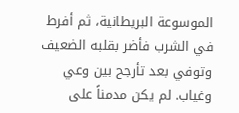الموسوعة البريطانية، ثم أفرط في الشرب فأضر بقلبه الضعيف وتوفي بعد تأرجح بين وعي وغياب. لم يكن مدمناً على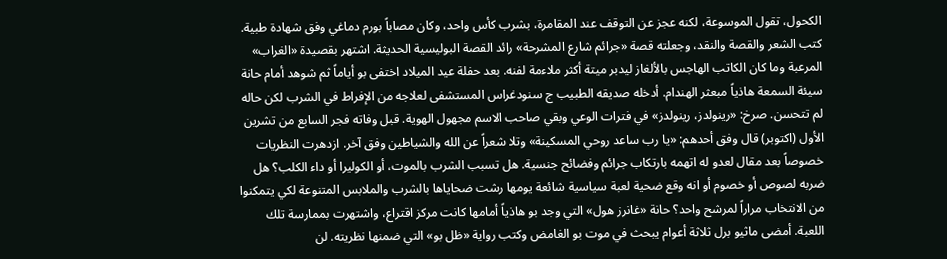الكحول، تقول الموسوعة، لكنه عجز عن التوقف عند المقامرة، بشرب كأس واحد، وكان مصاباً بورم دماغي وفق شهادة طبية. كتب الشعر والقصة والنقد، وجعلته قصة «جرائم شارع المشرحة» رائد القصة البوليسية الحديثة. اشتهر بقصيدة «الغراب» المرعبة وما كان الكاتب الهاجس بالألغاز ليدبر ميتة أكثر ملاءمة لفنه. بعد حفلة عيد الميلاد اختفى بو أياماً ثم شوهد أمام حانة سيئة السمعة هاذياً مبعثر الهندام. أدخله صديقه الطبيب ج سنودغراس المستشفى لعلاجه من الإفراط في الشرب لكن حاله لم تتحسن. صرخ: «رينولدز، رينولدز» في فترات الوعي وبقي صاحب الاسم مجهول الهوية. قبل وفاته فجر السابع من تشرين الأول (اكتوبر) قال وفق أحدهم: «يا رب ساعد روحي المسكينة» وتلا شعراً عن الله والشياطين وفق آخر. ازدهرت النظريات خصوصاً بعد مقال لعدو له اتهمه بارتكاب جرائم وفضائح جنسية. هل تسبب الشرب بالموت، أو الكوليرا أو داء الكلب؟ هل ضربه لصوص أو خصوم أو انه وقع ضحية لعبة سياسية شائعة يومها رشت ضحاياها بالشرب والملابس المتنوعة لكي يتمكنوا من الانتخاب مراراً لمرشح واحد؟ حانة «غانرز هول» التي وجد بو هاذياً أمامها كانت مركز اقتراع، واشتهرت بممارسة تلك اللعبة. أمضى ماثيو برل ثلاثة أعوام يبحث في موت بو الغامض وكتب رواية «ظل بو» التي ضمنها نظريته. لن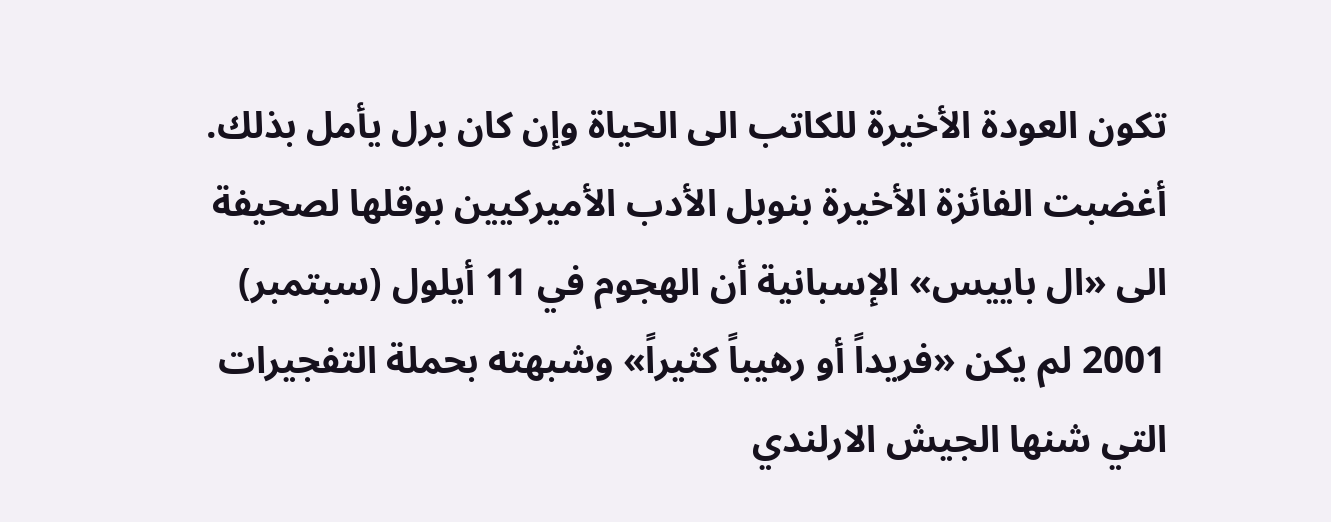تكون العودة الأخيرة للكاتب الى الحياة وإن كان برل يأمل بذلك. أغضبت الفائزة الأخيرة بنوبل الأدب الأميركيين بوقلها لصحيفة الى «ال باييس» الإسبانية أن الهجوم في 11 أيلول (سبتمبر) 2001 لم يكن «فريداً أو رهيباً كثيراً» وشبهته بحملة التفجيرات التي شنها الجيش الارلندي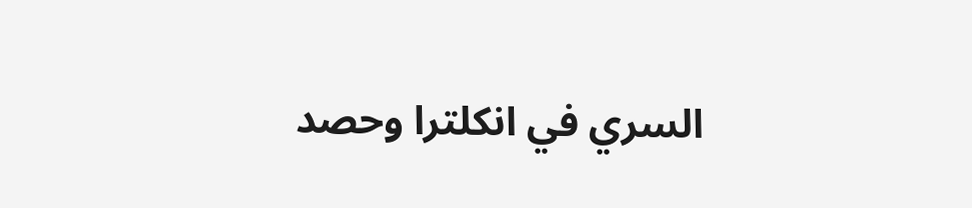السري في انكلترا وحصد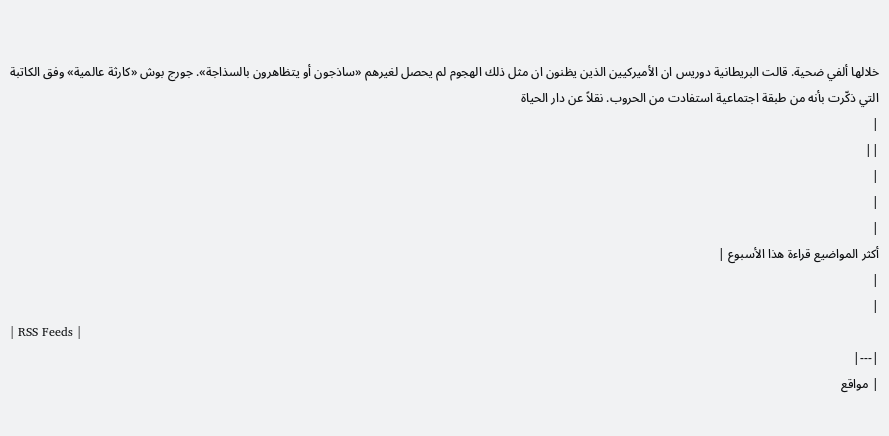خلالها ألفي ضحية. قالت البريطانية دوريس ان الأميركيين الذين يظنون ان مثل ذلك الهجوم لم يحصل لغيرهم «ساذجون أو يتظاهرون بالسذاجة». جورج بوش «كارثة عالمية» وفق الكاتبة التي ذكّرت بأنه من طبقة اجتماعية استفادت من الحروب. نقلاً عن دار الحياة
|
||
|
|
|
أكثر المواضيع قراءة هذا الأسبوع |
|
|
| RSS Feeds |
|---|
| مواقع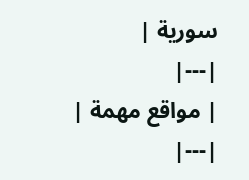سورية |
|---|
| مواقع مهمة |
|---|